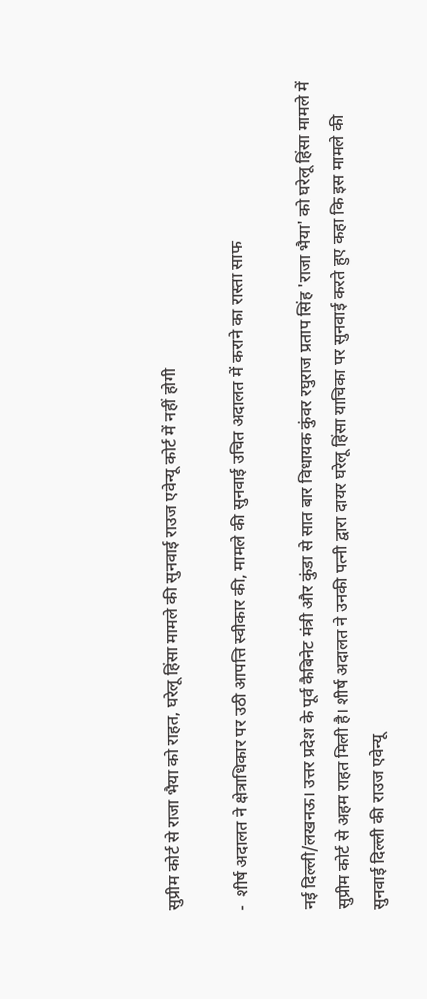सुप्रीम कोर्ट से राजा भैया को राहत, घरेलू हिंसा मामले की सुनवाई राउज एवेन्यू कोर्ट में नहीं होगी

-  शीर्ष अदालत ने क्षेत्राधिकार पर उठी आपत्ति स्वीकार की, मामले की सुनवाई उचित अदालत में कराने का रास्ता साफ

नई दिल्ली/लखनऊ। उत्तर प्रदेश के पूर्व कैबिनेट मंत्री और कुंडा से सात बार विधायक कुंवर रघुराज प्रताप सिंह 'राजा भैया' को घरेलू हिंसा मामले में सुप्रीम कोर्ट से अहम राहत मिली है। शीर्ष अदालत ने उनकी पत्नी द्वारा दायर घरेलू हिंसा याचिका पर सुनवाई करते हुए कहा कि इस मामले की सुनवाई दिल्ली की राउज एवेन्यू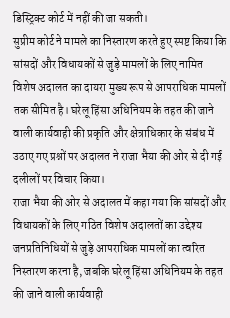डिस्ट्रिक्ट कोर्ट में नहीं की जा सकती।
सुप्रीम कोर्ट ने मामले का निस्तारण करते हुए स्पष्ट किया कि सांसदों और विधायकों से जुड़े मामलों के लिए नामित विशेष अदालत का दायरा मुख्य रूप से आपराधिक मामलों तक सीमित है। घरेलू हिंसा अधिनियम के तहत की जाने वाली कार्यवाही की प्रकृति और क्षेत्राधिकार के संबंध में उठाए गए प्रश्नों पर अदालत ने राजा भैया की ओर से दी गई दलीलों पर विचार किया।
राजा भैया की ओर से अदालत में कहा गया कि सांसदों और विधायकों के लिए गठित विशेष अदालतों का उद्देश्य जनप्रतिनिधियों से जुड़े आपराधिक मामलों का त्वरित निस्तारण करना है, जबकि घरेलू हिंसा अधिनियम के तहत की जाने वाली कार्यवाही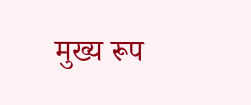मुख्य रूप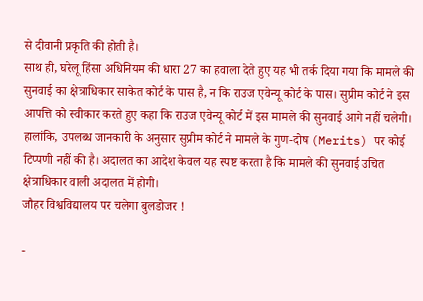से दीवानी प्रकृति की होती है।
साथ ही, घरेलू हिंसा अधिनियम की धारा 27 का हवाला देते हुए यह भी तर्क दिया गया कि मामले की सुनवाई का क्षेत्राधिकार साकेत कोर्ट के पास है, न कि राउज एवेन्यू कोर्ट के पास। सुप्रीम कोर्ट ने इस आपत्ति को स्वीकार करते हुए कहा कि राउज एवेन्यू कोर्ट में इस मामले की सुनवाई आगे नहीं चलेगी।
हालांकि, उपलब्ध जानकारी के अनुसार सुप्रीम कोर्ट ने मामले के गुण-दोष (Merits) पर कोई टिप्पणी नहीं की है। अदालत का आदेश केवल यह स्पष्ट करता है कि मामले की सुनवाई उचित क्षेत्राधिकार वाली अदालत में होगी।
जौहर विश्वविद्यालय पर चलेगा बुलडोजर !

-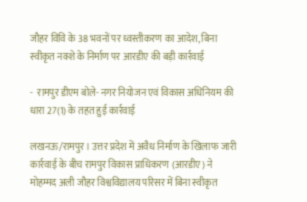जौहर विवि के 38 भवनों पर ध्वस्तीकरण का आदेश, बिना स्वीकृत नक्शे के निर्माण पर आरडीए की बड़ी कार्रवाई

-  रामपुर डीएम बोले- नगर नियोजन एवं विकास अधिनियम की धारा 27(1) के तहत हुई कार्रवाई

लखनऊ/रामपुर। उत्तर प्रदेश में अवैध निर्माण के खिलाफ जारी कार्रवाई के बीच रामपुर विकास प्राधिकरण (आरडीए) ने मोहम्मद अली जौहर विश्वविद्यालय परिसर में बिना स्वीकृत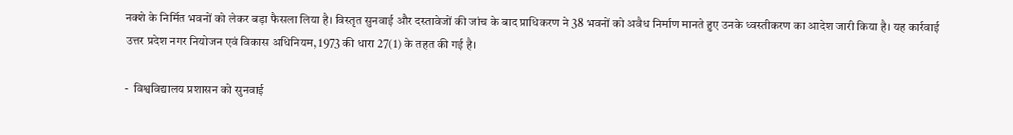नक्शे के निर्मित भवनों को लेकर बड़ा फैसला लिया है। विस्तृत सुनवाई और दस्तावेजों की जांच के बाद प्राधिकरण ने 38 भवनों को अवैध निर्माण मानते हुए उनके ध्वस्तीकरण का आदेश जारी किया है। यह कार्रवाई उत्तर प्रदेश नगर नियोजन एवं विकास अधिनियम, 1973 की धारा 27(1) के तहत की गई है।

-  विश्वविद्यालय प्रशासन को सुनवाई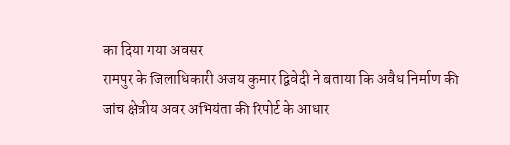का दिया गया अवसर
रामपुर के जिलाधिकारी अजय कुमार द्विवेदी ने बताया कि अवैध निर्माण की जांच क्षेत्रीय अवर अभियंता की रिपोर्ट के आधार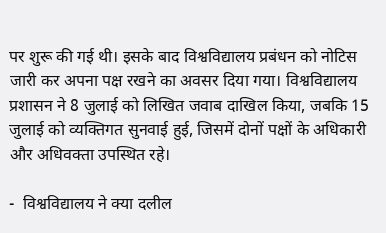पर शुरू की गई थी। इसके बाद विश्वविद्यालय प्रबंधन को नोटिस जारी कर अपना पक्ष रखने का अवसर दिया गया। विश्वविद्यालय प्रशासन ने 8 जुलाई को लिखित जवाब दाखिल किया, जबकि 15 जुलाई को व्यक्तिगत सुनवाई हुई, जिसमें दोनों पक्षों के अधिकारी और अधिवक्ता उपस्थित रहे।

-  विश्वविद्यालय ने क्या दलील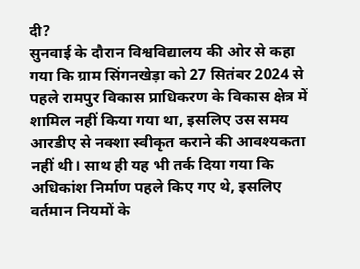दी?
सुनवाई के दौरान विश्वविद्यालय की ओर से कहा गया कि ग्राम सिंगनखेड़ा को 27 सितंबर 2024 से पहले रामपुर विकास प्राधिकरण के विकास क्षेत्र में शामिल नहीं किया गया था, इसलिए उस समय आरडीए से नक्शा स्वीकृत कराने की आवश्यकता नहीं थी। साथ ही यह भी तर्क दिया गया कि अधिकांश निर्माण पहले किए गए थे, इसलिए वर्तमान नियमों के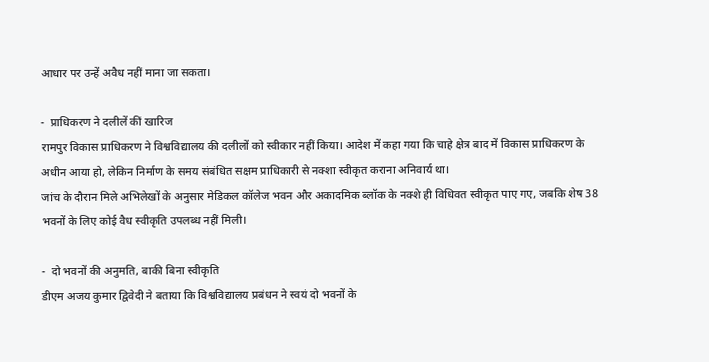आधार पर उन्हें अवैध नहीं माना जा सकता।

-  प्राधिकरण ने दलीलें कीं खारिज
रामपुर विकास प्राधिकरण ने विश्वविद्यालय की दलीलों को स्वीकार नहीं किया। आदेश में कहा गया कि चाहे क्षेत्र बाद में विकास प्राधिकरण के अधीन आया हो, लेकिन निर्माण के समय संबंधित सक्षम प्राधिकारी से नक्शा स्वीकृत कराना अनिवार्य था।
जांच के दौरान मिले अभिलेखों के अनुसार मेडिकल कॉलेज भवन और अकादमिक ब्लॉक के नक्शे ही विधिवत स्वीकृत पाए गए, जबकि शेष 38 भवनों के लिए कोई वैध स्वीकृति उपलब्ध नहीं मिली।

-  दो भवनों की अनुमति, बाकी बिना स्वीकृति
डीएम अजय कुमार द्विवेदी ने बताया कि विश्वविद्यालय प्रबंधन ने स्वयं दो भवनों के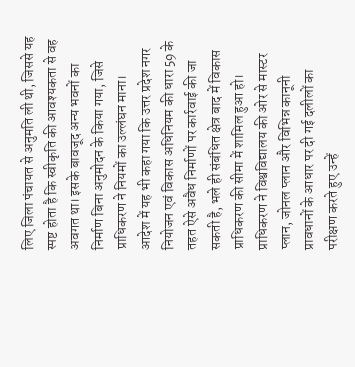लिए जिला पंचायत से अनुमति ली थी, जिससे यह स्पष्ट होता है कि स्वीकृति की आवश्यकता से वह अवगत था। इसके बावजूद अन्य भवनों का निर्माण बिना अनुमोदन के किया गया, जिसे प्राधिकरण ने नियमों का उल्लंघन माना।
आदेश में यह भी कहा गया कि उत्तर प्रदेश नगर नियोजन एवं विकास अधिनियम की धारा 59 के तहत ऐसे अवैध निर्माणों पर कार्रवाई की जा सकती है, भले ही संबंधित क्षेत्र बाद में विकास प्राधिकरण की सीमा में शामिल हुआ हो।
प्राधिकरण ने विश्वविद्यालय की ओर से मास्टर प्लान, जोनल प्लान और विभिन्न कानूनी प्रावधानों के आधार पर दी गई दलीलों का परीक्षण करते हुए उन्हें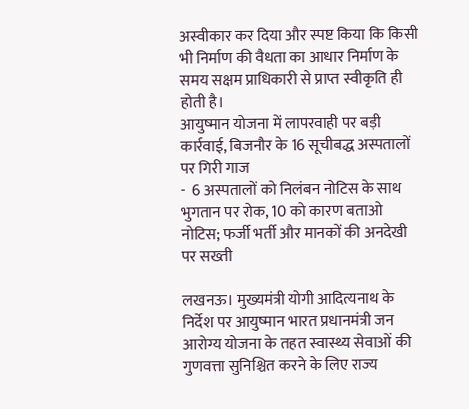अस्वीकार कर दिया और स्पष्ट किया कि किसी भी निर्माण की वैधता का आधार निर्माण के समय सक्षम प्राधिकारी से प्राप्त स्वीकृति ही होती है।
आयुष्मान योजना में लापरवाही पर बड़ी कार्रवाई, बिजनौर के 16 सूचीबद्ध अस्पतालों पर गिरी गाज
-  6 अस्पतालों को निलंबन नोटिस के साथ भुगतान पर रोक, 10 को कारण बताओ नोटिस; फर्जी भर्ती और मानकों की अनदेखी पर सख्ती

लखनऊ। मुख्यमंत्री योगी आदित्यनाथ के निर्देश पर आयुष्मान भारत प्रधानमंत्री जन आरोग्य योजना के तहत स्वास्थ्य सेवाओं की गुणवत्ता सुनिश्चित करने के लिए राज्य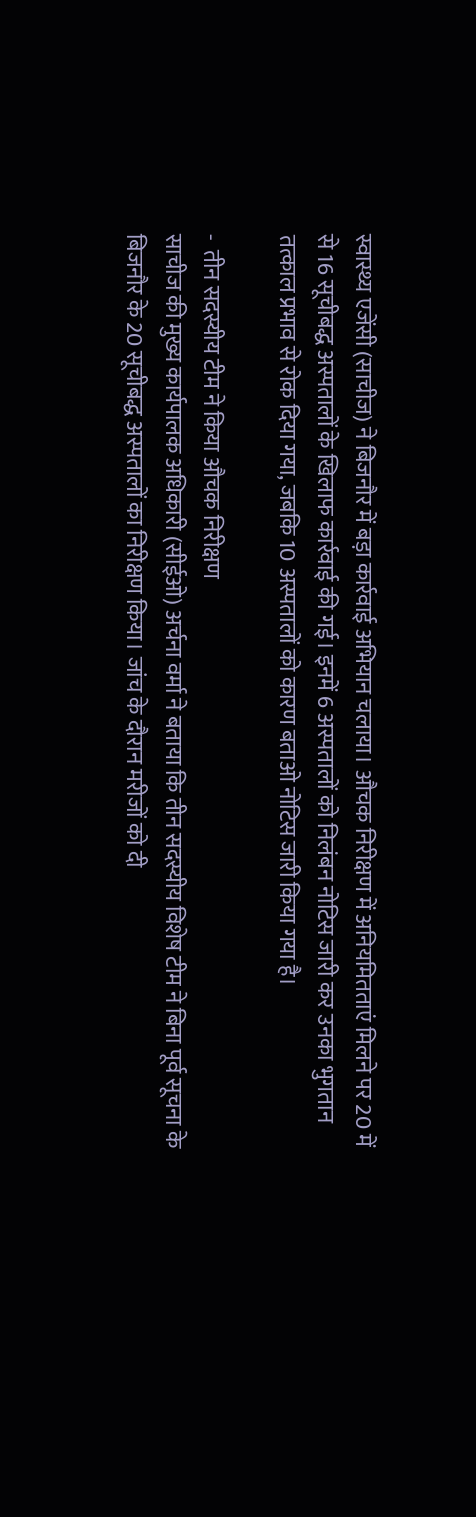स्वास्थ्य एजेंसी (साचीज) ने बिजनौर में बड़ा कार्रवाई अभियान चलाया। औचक निरीक्षण में अनियमितताएं मिलने पर 20 में से 16 सूचीबद्ध अस्पतालों के खिलाफ कार्रवाई की गई। इनमें 6 अस्पतालों को निलंबन नोटिस जारी कर उनका भुगतान तत्काल प्रभाव से रोक दिया गया, जबकि 10 अस्पतालों को कारण बताओ नोटिस जारी किया गया है।

-  तीन सदस्यीय टीम ने किया औचक निरीक्षण
साचीज की मुख्य कार्यपालक अधिकारी (सीईओ) अर्चना वर्मा ने बताया कि तीन सदस्यीय विशेष टीम ने बिना पूर्व सूचना के बिजनौर के 20 सूचीबद्ध अस्पतालों का निरीक्षण किया। जांच के दौरान मरीजों को दी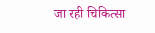जा रही चिकित्सा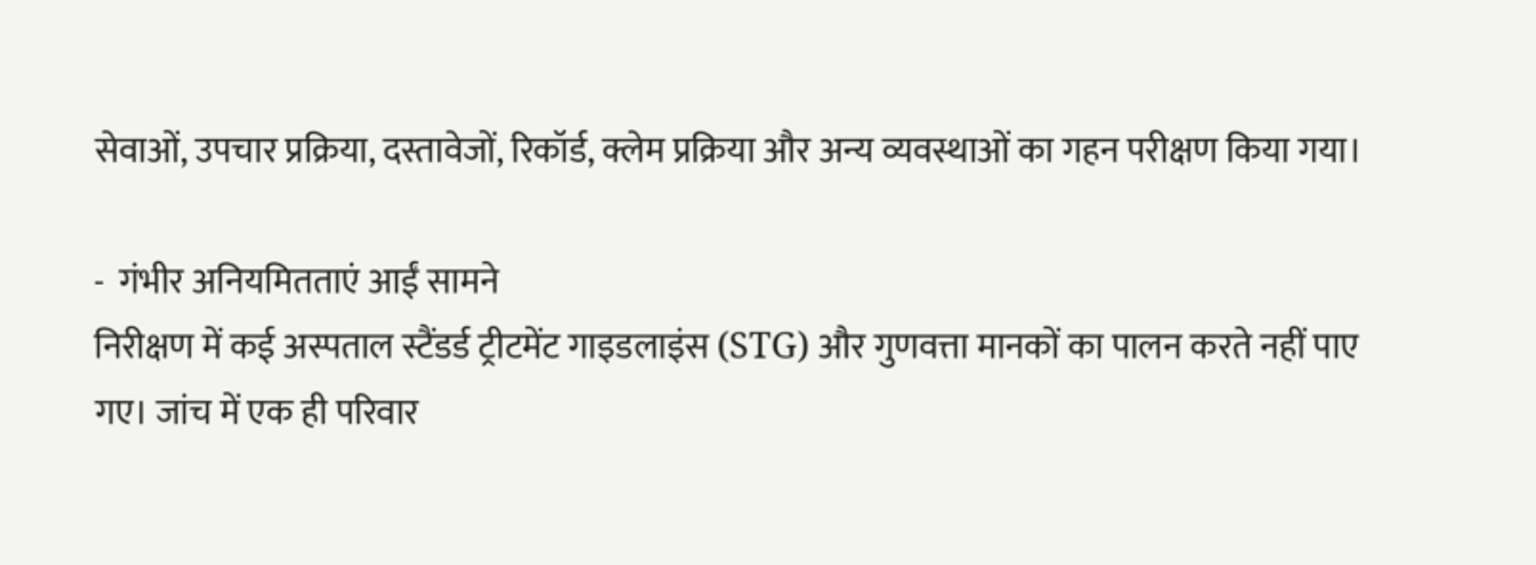सेवाओं, उपचार प्रक्रिया, दस्तावेजों, रिकॉर्ड, क्लेम प्रक्रिया और अन्य व्यवस्थाओं का गहन परीक्षण किया गया।

-  गंभीर अनियमितताएं आईं सामने
निरीक्षण में कई अस्पताल स्टैंडर्ड ट्रीटमेंट गाइडलाइंस (STG) और गुणवत्ता मानकों का पालन करते नहीं पाए गए। जांच में एक ही परिवार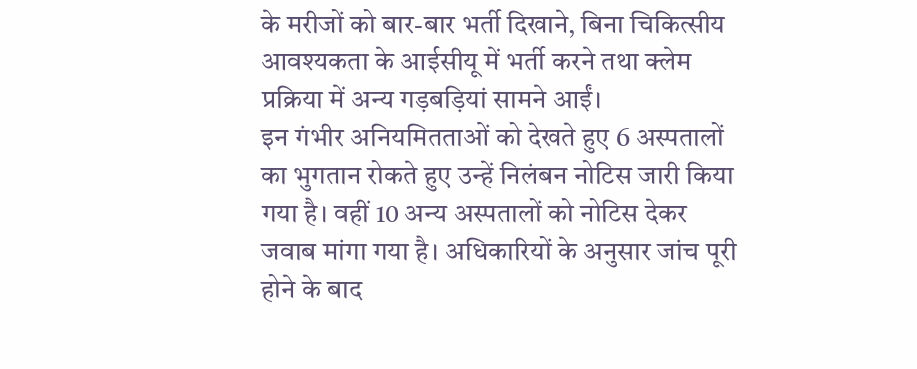के मरीजों को बार-बार भर्ती दिखाने, बिना चिकित्सीय आवश्यकता के आईसीयू में भर्ती करने तथा क्लेम प्रक्रिया में अन्य गड़बड़ियां सामने आईं।
इन गंभीर अनियमितताओं को देखते हुए 6 अस्पतालों का भुगतान रोकते हुए उन्हें निलंबन नोटिस जारी किया गया है। वहीं 10 अन्य अस्पतालों को नोटिस देकर जवाब मांगा गया है। अधिकारियों के अनुसार जांच पूरी होने के बाद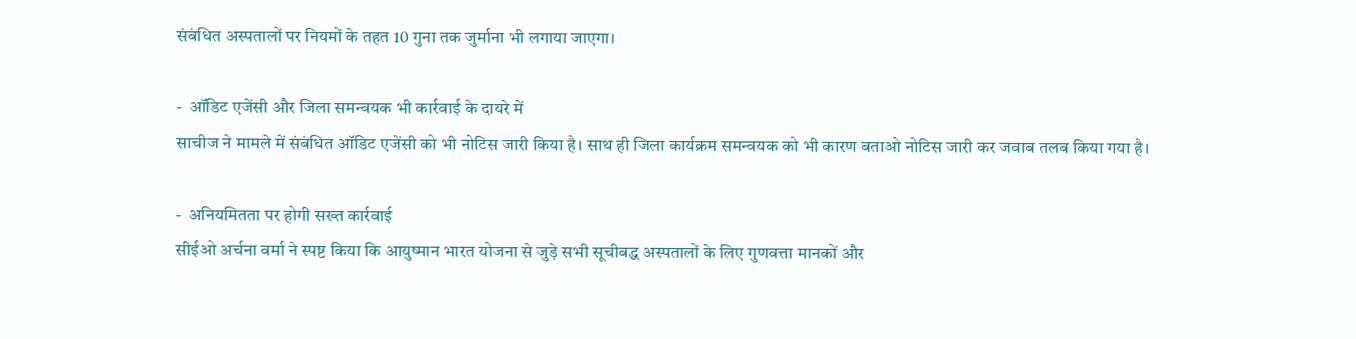संबंधित अस्पतालों पर नियमों के तहत 10 गुना तक जुर्माना भी लगाया जाएगा।

-  ऑडिट एजेंसी और जिला समन्वयक भी कार्रवाई के दायरे में
साचीज ने मामले में संबंधित ऑडिट एजेंसी को भी नोटिस जारी किया है। साथ ही जिला कार्यक्रम समन्वयक को भी कारण बताओ नोटिस जारी कर जवाब तलब किया गया है।

-  अनियमितता पर होगी सख्त कार्रवाई
सीईओ अर्चना वर्मा ने स्पष्ट किया कि आयुष्मान भारत योजना से जुड़े सभी सूचीबद्ध अस्पतालों के लिए गुणवत्ता मानकों और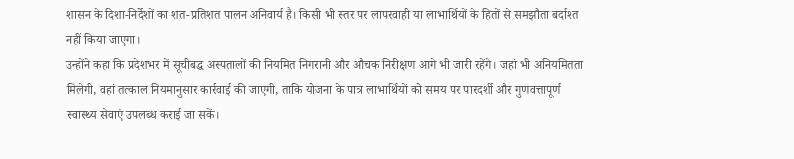शासन के दिशा-निर्देशों का शत-प्रतिशत पालन अनिवार्य है। किसी भी स्तर पर लापरवाही या लाभार्थियों के हितों से समझौता बर्दाश्त नहीं किया जाएगा।
उन्होंने कहा कि प्रदेशभर में सूचीबद्ध अस्पतालों की नियमित निगरानी और औचक निरीक्षण आगे भी जारी रहेंगे। जहां भी अनियमितता मिलेगी, वहां तत्काल नियमानुसार कार्रवाई की जाएगी, ताकि योजना के पात्र लाभार्थियों को समय पर पारदर्शी और गुणवत्तापूर्ण स्वास्थ्य सेवाएं उपलब्ध कराई जा सकें।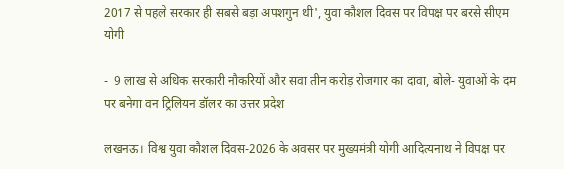2017 से पहले सरकार ही सबसे बड़ा अपशगुन थी', युवा कौशल दिवस पर विपक्ष पर बरसे सीएम योगी

-  9 लाख से अधिक सरकारी नौकरियों और सवा तीन करोड़ रोजगार का दावा, बोले- युवाओं के दम पर बनेगा वन ट्रिलियन डॉलर का उत्तर प्रदेश

लखनऊ। विश्व युवा कौशल दिवस-2026 के अवसर पर मुख्यमंत्री योगी आदित्यनाथ ने विपक्ष पर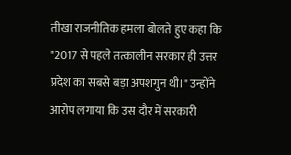तीखा राजनीतिक हमला बोलते हुए कहा कि "2017 से पहले तत्कालीन सरकार ही उत्तर प्रदेश का सबसे बड़ा अपशगुन थी।" उन्होंने आरोप लगाया कि उस दौर में सरकारी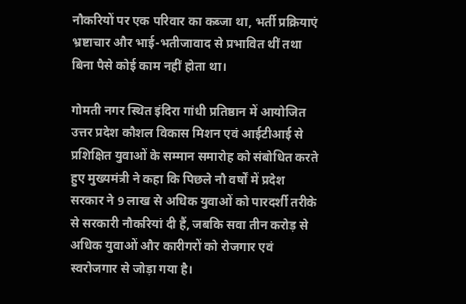नौकरियों पर एक परिवार का कब्जा था, भर्ती प्रक्रियाएं भ्रष्टाचार और भाई-भतीजावाद से प्रभावित थीं तथा बिना पैसे कोई काम नहीं होता था।

गोमती नगर स्थित इंदिरा गांधी प्रतिष्ठान में आयोजित उत्तर प्रदेश कौशल विकास मिशन एवं आईटीआई से प्रशिक्षित युवाओं के सम्मान समारोह को संबोधित करते हुए मुख्यमंत्री ने कहा कि पिछले नौ वर्षों में प्रदेश सरकार ने 9 लाख से अधिक युवाओं को पारदर्शी तरीके से सरकारी नौकरियां दी हैं, जबकि सवा तीन करोड़ से अधिक युवाओं और कारीगरों को रोजगार एवं स्वरोजगार से जोड़ा गया है।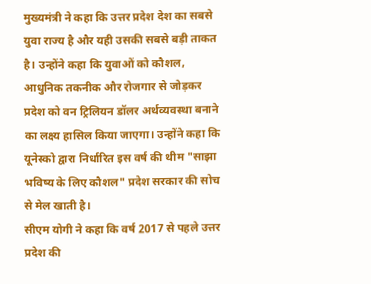मुख्यमंत्री ने कहा कि उत्तर प्रदेश देश का सबसे युवा राज्य है और यही उसकी सबसे बड़ी ताकत है। उन्होंने कहा कि युवाओं को कौशल, आधुनिक तकनीक और रोजगार से जोड़कर प्रदेश को वन ट्रिलियन डॉलर अर्थव्यवस्था बनाने का लक्ष्य हासिल किया जाएगा। उन्होंने कहा कि यूनेस्को द्वारा निर्धारित इस वर्ष की थीम "साझा भविष्य के लिए कौशल" प्रदेश सरकार की सोच से मेल खाती है।
सीएम योगी ने कहा कि वर्ष 2017 से पहले उत्तर प्रदेश की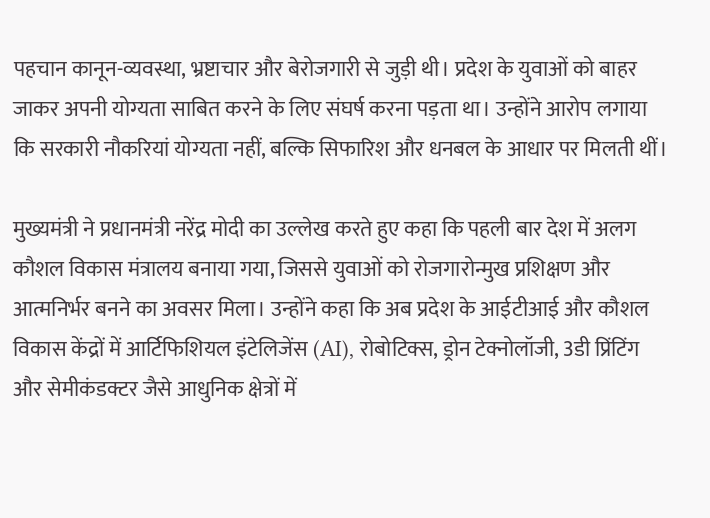पहचान कानून-व्यवस्था, भ्रष्टाचार और बेरोजगारी से जुड़ी थी। प्रदेश के युवाओं को बाहर जाकर अपनी योग्यता साबित करने के लिए संघर्ष करना पड़ता था। उन्होंने आरोप लगाया कि सरकारी नौकरियां योग्यता नहीं, बल्कि सिफारिश और धनबल के आधार पर मिलती थीं।

मुख्यमंत्री ने प्रधानमंत्री नरेंद्र मोदी का उल्लेख करते हुए कहा कि पहली बार देश में अलग कौशल विकास मंत्रालय बनाया गया, जिससे युवाओं को रोजगारोन्मुख प्रशिक्षण और आत्मनिर्भर बनने का अवसर मिला। उन्होंने कहा कि अब प्रदेश के आईटीआई और कौशल विकास केंद्रों में आर्टिफिशियल इंटेलिजेंस (AI), रोबोटिक्स, ड्रोन टेक्नोलॉजी, 3डी प्रिंटिंग और सेमीकंडक्टर जैसे आधुनिक क्षेत्रों में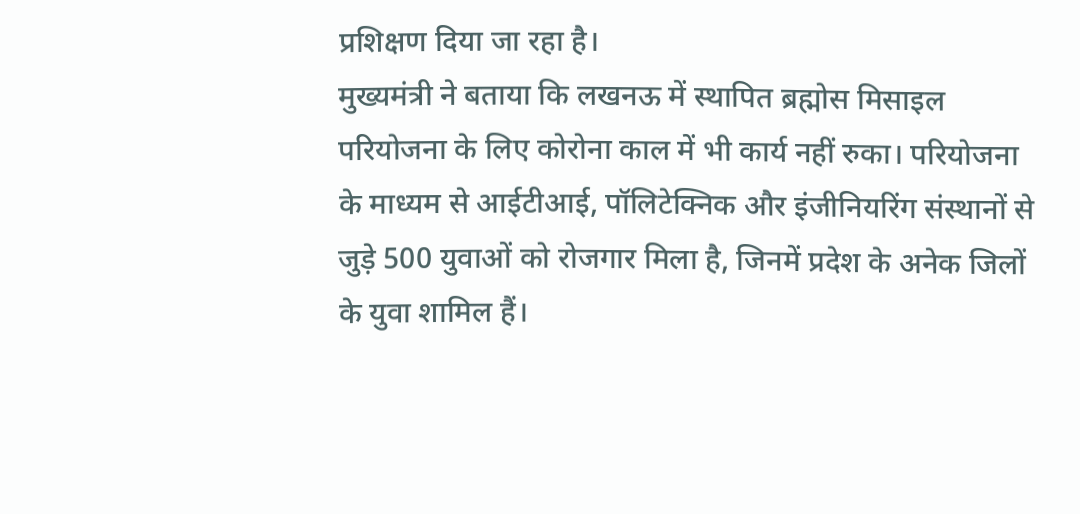प्रशिक्षण दिया जा रहा है।
मुख्यमंत्री ने बताया कि लखनऊ में स्थापित ब्रह्मोस मिसाइल परियोजना के लिए कोरोना काल में भी कार्य नहीं रुका। परियोजना के माध्यम से आईटीआई, पॉलिटेक्निक और इंजीनियरिंग संस्थानों से जुड़े 500 युवाओं को रोजगार मिला है, जिनमें प्रदेश के अनेक जिलों के युवा शामिल हैं।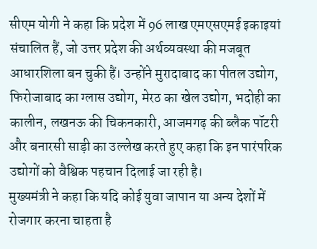सीएम योगी ने कहा कि प्रदेश में 96 लाख एमएसएमई इकाइयां संचालित हैं, जो उत्तर प्रदेश की अर्थव्यवस्था की मजबूत आधारशिला बन चुकी हैं। उन्होंने मुरादाबाद का पीतल उद्योग, फिरोजाबाद का ग्लास उद्योग, मेरठ का खेल उद्योग, भदोही का कालीन, लखनऊ की चिकनकारी, आजमगढ़ की ब्लैक पॉटरी और बनारसी साड़ी का उल्लेख करते हुए कहा कि इन पारंपरिक उद्योगों को वैश्विक पहचान दिलाई जा रही है।
मुख्यमंत्री ने कहा कि यदि कोई युवा जापान या अन्य देशों में रोजगार करना चाहता है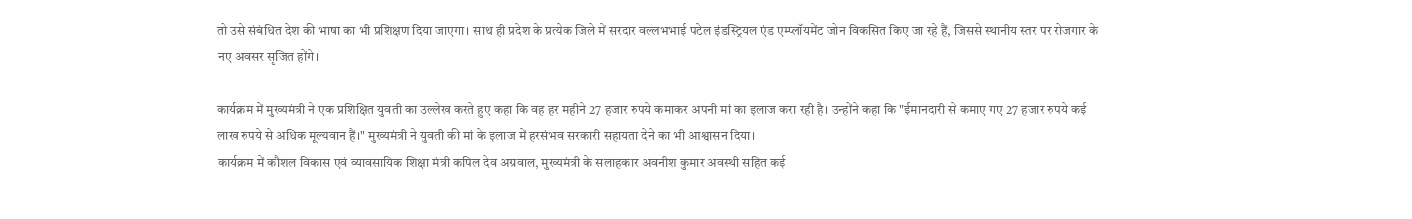तो उसे संबंधित देश की भाषा का भी प्रशिक्षण दिया जाएगा। साथ ही प्रदेश के प्रत्येक जिले में सरदार वल्लभभाई पटेल इंडस्ट्रियल एंड एम्प्लॉयमेंट जोन विकसित किए जा रहे हैं, जिससे स्थानीय स्तर पर रोजगार के नए अवसर सृजित होंगे।

कार्यक्रम में मुख्यमंत्री ने एक प्रशिक्षित युवती का उल्लेख करते हुए कहा कि वह हर महीने 27 हजार रुपये कमाकर अपनी मां का इलाज करा रही है। उन्होंने कहा कि "ईमानदारी से कमाए गए 27 हजार रुपये कई लाख रुपये से अधिक मूल्यवान हैं।" मुख्यमंत्री ने युवती की मां के इलाज में हरसंभव सरकारी सहायता देने का भी आश्वासन दिया।
कार्यक्रम में कौशल विकास एवं व्यावसायिक शिक्षा मंत्री कपिल देव अग्रवाल, मुख्यमंत्री के सलाहकार अवनीश कुमार अवस्थी सहित कई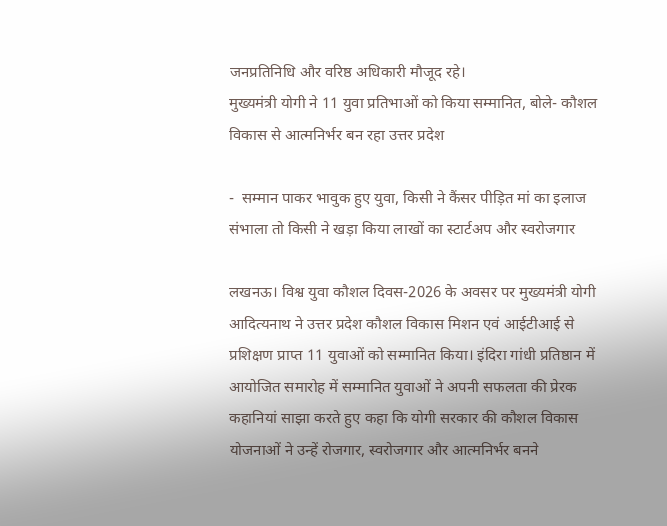जनप्रतिनिधि और वरिष्ठ अधिकारी मौजूद रहे।
मुख्यमंत्री योगी ने 11 युवा प्रतिभाओं को किया सम्मानित, बोले- कौशल विकास से आत्मनिर्भर बन रहा उत्तर प्रदेश

-  सम्मान पाकर भावुक हुए युवा, किसी ने कैंसर पीड़ित मां का इलाज संभाला तो किसी ने खड़ा किया लाखों का स्टार्टअप और स्वरोजगार

लखनऊ। विश्व युवा कौशल दिवस-2026 के अवसर पर मुख्यमंत्री योगी आदित्यनाथ ने उत्तर प्रदेश कौशल विकास मिशन एवं आईटीआई से प्रशिक्षण प्राप्त 11 युवाओं को सम्मानित किया। इंदिरा गांधी प्रतिष्ठान में आयोजित समारोह में सम्मानित युवाओं ने अपनी सफलता की प्रेरक कहानियां साझा करते हुए कहा कि योगी सरकार की कौशल विकास योजनाओं ने उन्हें रोजगार, स्वरोजगार और आत्मनिर्भर बनने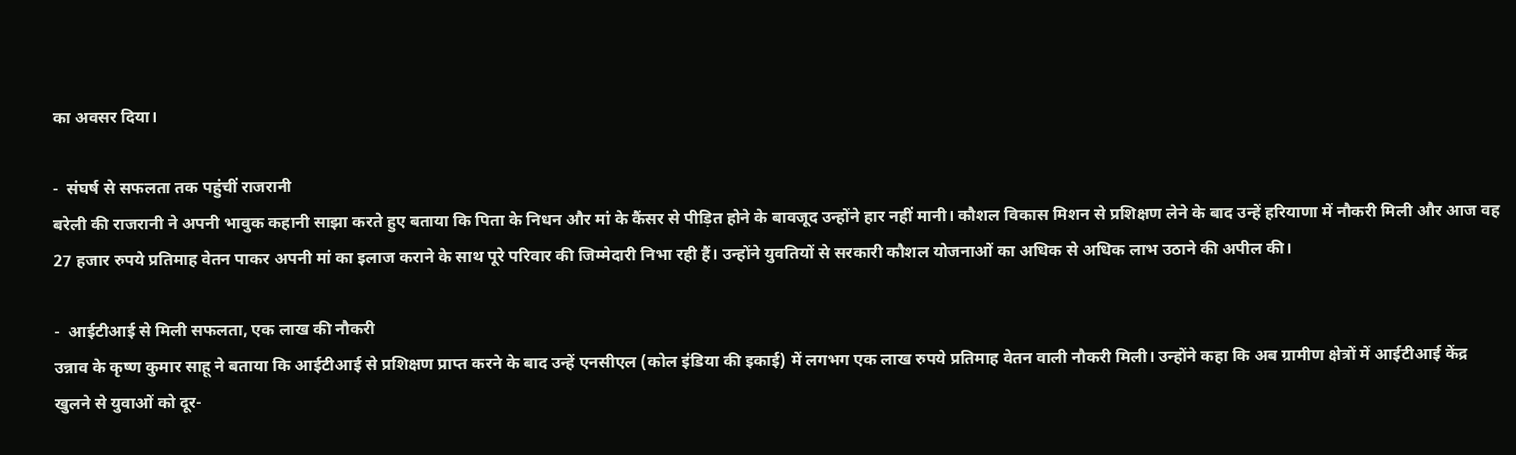का अवसर दिया।

-  संघर्ष से सफलता तक पहुंचीं राजरानी
बरेली की राजरानी ने अपनी भावुक कहानी साझा करते हुए बताया कि पिता के निधन और मां के कैंसर से पीड़ित होने के बावजूद उन्होंने हार नहीं मानी। कौशल विकास मिशन से प्रशिक्षण लेने के बाद उन्हें हरियाणा में नौकरी मिली और आज वह 27 हजार रुपये प्रतिमाह वेतन पाकर अपनी मां का इलाज कराने के साथ पूरे परिवार की जिम्मेदारी निभा रही हैं। उन्होंने युवतियों से सरकारी कौशल योजनाओं का अधिक से अधिक लाभ उठाने की अपील की।

-  आईटीआई से मिली सफलता, एक लाख की नौकरी
उन्नाव के कृष्ण कुमार साहू ने बताया कि आईटीआई से प्रशिक्षण प्राप्त करने के बाद उन्हें एनसीएल (कोल इंडिया की इकाई) में लगभग एक लाख रुपये प्रतिमाह वेतन वाली नौकरी मिली। उन्होंने कहा कि अब ग्रामीण क्षेत्रों में आईटीआई केंद्र खुलने से युवाओं को दूर-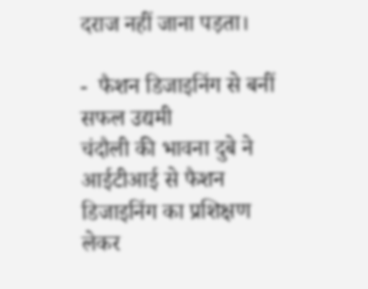दराज नहीं जाना पड़ता।

-  फैशन डिजाइनिंग से बनीं सफल उद्यमी
चंदौली की भावना दुबे ने आईटीआई से फैशन डिजाइनिंग का प्रशिक्षण लेकर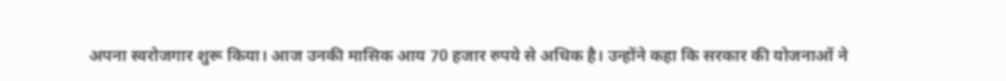अपना स्वरोजगार शुरू किया। आज उनकी मासिक आय 70 हजार रुपये से अधिक है। उन्होंने कहा कि सरकार की योजनाओं ने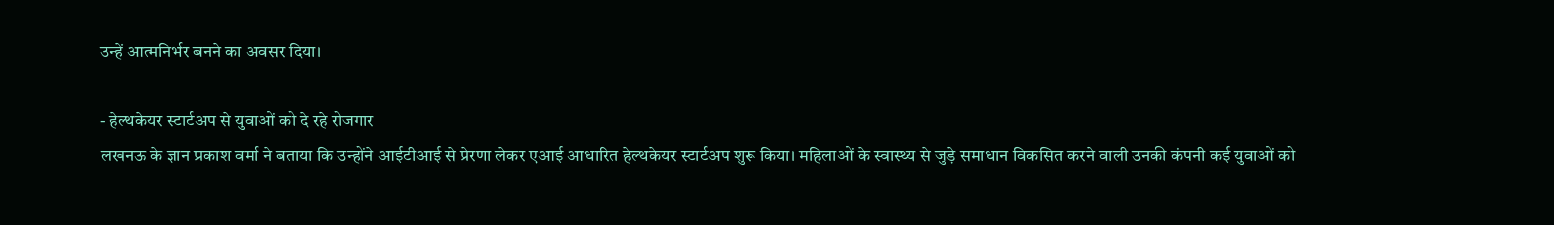उन्हें आत्मनिर्भर बनने का अवसर दिया।

- हेल्थकेयर स्टार्टअप से युवाओं को दे रहे रोजगार
लखनऊ के ज्ञान प्रकाश वर्मा ने बताया कि उन्होंने आईटीआई से प्रेरणा लेकर एआई आधारित हेल्थकेयर स्टार्टअप शुरू किया। महिलाओं के स्वास्थ्य से जुड़े समाधान विकसित करने वाली उनकी कंपनी कई युवाओं को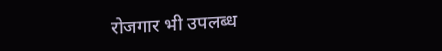रोजगार भी उपलब्ध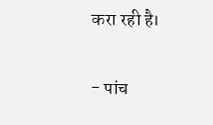करा रही है।

- पांच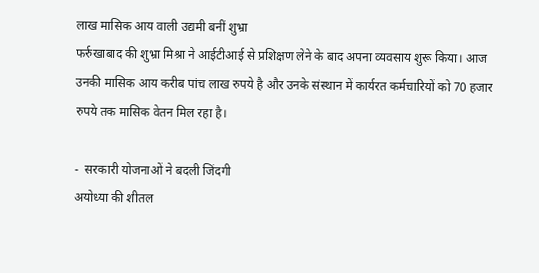लाख मासिक आय वाली उद्यमी बनीं शुभ्रा
फर्रुखाबाद की शुभ्रा मिश्रा ने आईटीआई से प्रशिक्षण लेने के बाद अपना व्यवसाय शुरू किया। आज उनकी मासिक आय करीब पांच लाख रुपये है और उनके संस्थान में कार्यरत कर्मचारियों को 70 हजार रुपये तक मासिक वेतन मिल रहा है।

-  सरकारी योजनाओं ने बदली जिंदगी
अयोध्या की शीतल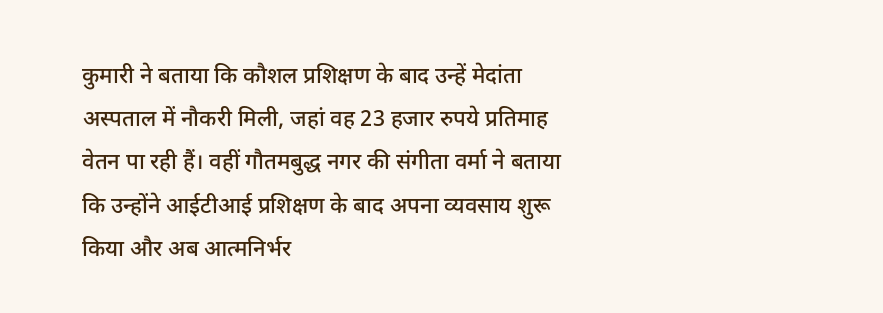कुमारी ने बताया कि कौशल प्रशिक्षण के बाद उन्हें मेदांता अस्पताल में नौकरी मिली, जहां वह 23 हजार रुपये प्रतिमाह वेतन पा रही हैं। वहीं गौतमबुद्ध नगर की संगीता वर्मा ने बताया कि उन्होंने आईटीआई प्रशिक्षण के बाद अपना व्यवसाय शुरू किया और अब आत्मनिर्भर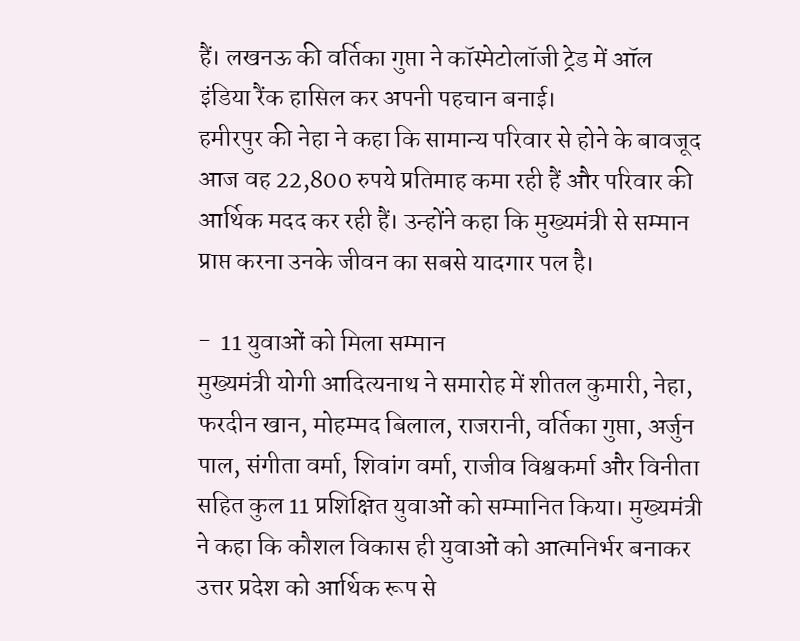हैं। लखनऊ की वर्तिका गुप्ता ने कॉस्मेटोलॉजी ट्रेड में ऑल इंडिया रैंक हासिल कर अपनी पहचान बनाई।
हमीरपुर की नेहा ने कहा कि सामान्य परिवार से होने के बावजूद आज वह 22,800 रुपये प्रतिमाह कमा रही हैं और परिवार की आर्थिक मदद कर रही हैं। उन्होंने कहा कि मुख्यमंत्री से सम्मान प्राप्त करना उनके जीवन का सबसे यादगार पल है।

-  11 युवाओं को मिला सम्मान
मुख्यमंत्री योगी आदित्यनाथ ने समारोह में शीतल कुमारी, नेहा, फरदीन खान, मोहम्मद बिलाल, राजरानी, वर्तिका गुप्ता, अर्जुन पाल, संगीता वर्मा, शिवांग वर्मा, राजीव विश्वकर्मा और विनीता सहित कुल 11 प्रशिक्षित युवाओं को सम्मानित किया। मुख्यमंत्री ने कहा कि कौशल विकास ही युवाओं को आत्मनिर्भर बनाकर उत्तर प्रदेश को आर्थिक रूप से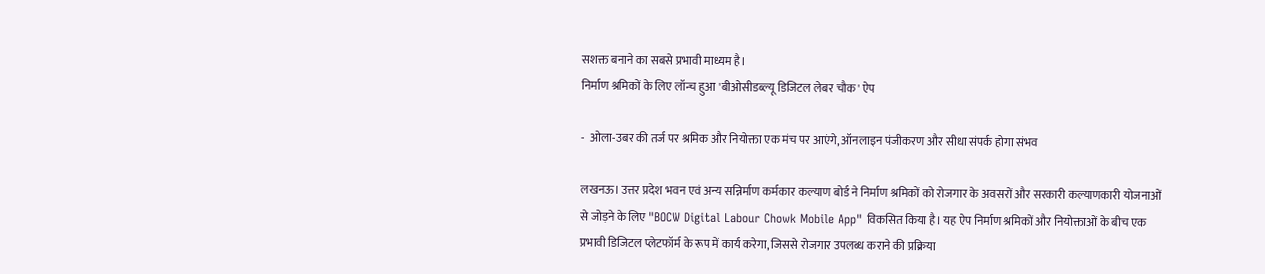सशक्त बनाने का सबसे प्रभावी माध्यम है।
निर्माण श्रमिकों के लिए लॉन्च हुआ 'बीओसीडब्ल्यू डिजिटल लेबर चौक' ऐप

-  ओला-उबर की तर्ज पर श्रमिक और नियोक्ता एक मंच पर आएंगे, ऑनलाइन पंजीकरण और सीधा संपर्क होगा संभव

लखनऊ। उत्तर प्रदेश भवन एवं अन्य सन्निर्माण कर्मकार कल्याण बोर्ड ने निर्माण श्रमिकों को रोजगार के अवसरों और सरकारी कल्याणकारी योजनाओं से जोड़ने के लिए "BOCW Digital Labour Chowk Mobile App" विकसित किया है। यह ऐप निर्माण श्रमिकों और नियोक्ताओं के बीच एक प्रभावी डिजिटल प्लेटफॉर्म के रूप में कार्य करेगा, जिससे रोजगार उपलब्ध कराने की प्रक्रिया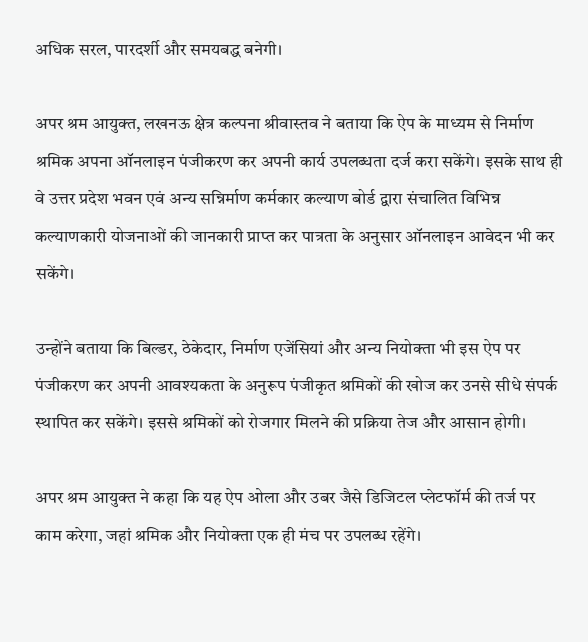अधिक सरल, पारदर्शी और समयबद्ध बनेगी।

अपर श्रम आयुक्त, लखनऊ क्षेत्र कल्पना श्रीवास्तव ने बताया कि ऐप के माध्यम से निर्माण श्रमिक अपना ऑनलाइन पंजीकरण कर अपनी कार्य उपलब्धता दर्ज करा सकेंगे। इसके साथ ही वे उत्तर प्रदेश भवन एवं अन्य सन्निर्माण कर्मकार कल्याण बोर्ड द्वारा संचालित विभिन्न कल्याणकारी योजनाओं की जानकारी प्राप्त कर पात्रता के अनुसार ऑनलाइन आवेदन भी कर सकेंगे।

उन्होंने बताया कि बिल्डर, ठेकेदार, निर्माण एजेंसियां और अन्य नियोक्ता भी इस ऐप पर पंजीकरण कर अपनी आवश्यकता के अनुरूप पंजीकृत श्रमिकों की खोज कर उनसे सीधे संपर्क स्थापित कर सकेंगे। इससे श्रमिकों को रोजगार मिलने की प्रक्रिया तेज और आसान होगी।

अपर श्रम आयुक्त ने कहा कि यह ऐप ओला और उबर जैसे डिजिटल प्लेटफॉर्म की तर्ज पर काम करेगा, जहां श्रमिक और नियोक्ता एक ही मंच पर उपलब्ध रहेंगे।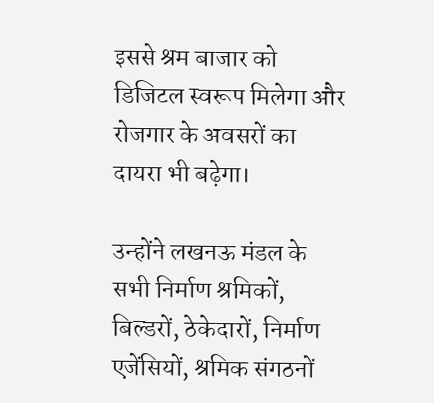इससे श्रम बाजार को डिजिटल स्वरूप मिलेगा और रोजगार के अवसरों का दायरा भी बढ़ेगा।

उन्होंने लखनऊ मंडल के सभी निर्माण श्रमिकों, बिल्डरों, ठेकेदारों, निर्माण एजेंसियों, श्रमिक संगठनों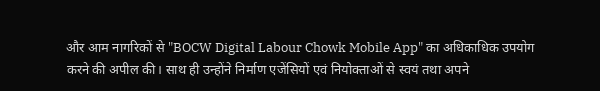और आम नागरिकों से "BOCW Digital Labour Chowk Mobile App" का अधिकाधिक उपयोग करने की अपील की। साथ ही उन्होंने निर्माण एजेंसियों एवं नियोक्ताओं से स्वयं तथा अपने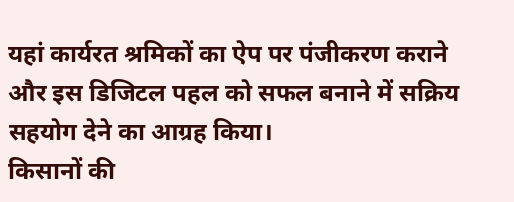यहां कार्यरत श्रमिकों का ऐप पर पंजीकरण कराने और इस डिजिटल पहल को सफल बनाने में सक्रिय सहयोग देने का आग्रह किया।
किसानों की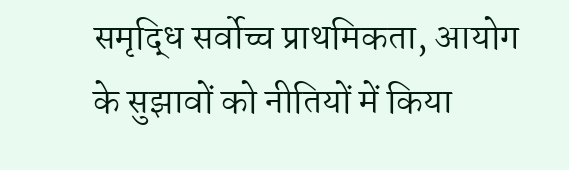समृद्धि सर्वोच्च प्राथमिकता, आयोग के सुझावों को नीतियों में किया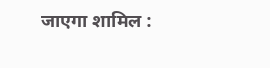जाएगा शामिल :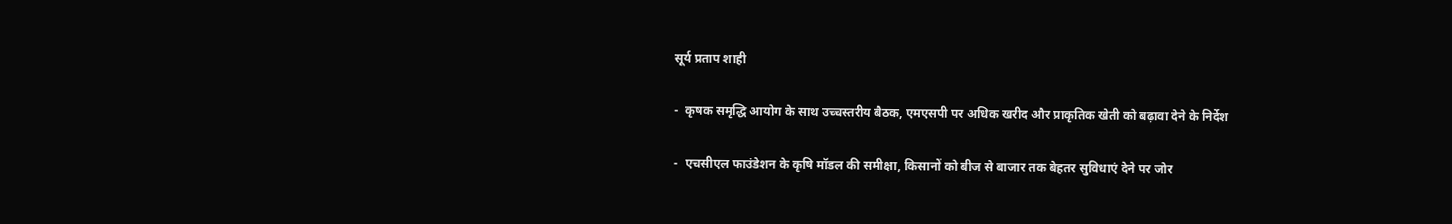सूर्य प्रताप शाही

-  कृषक समृद्धि आयोग के साथ उच्चस्तरीय बैठक, एमएसपी पर अधिक खरीद और प्राकृतिक खेती को बढ़ावा देने के निर्देश

-  एचसीएल फाउंडेशन के कृषि मॉडल की समीक्षा, किसानों को बीज से बाजार तक बेहतर सुविधाएं देने पर जोर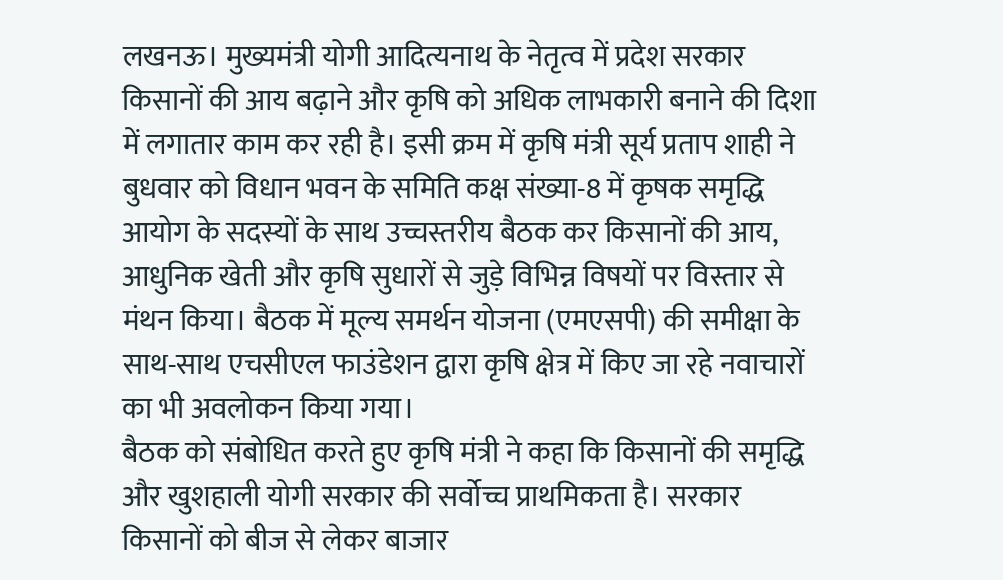लखनऊ। मुख्यमंत्री योगी आदित्यनाथ के नेतृत्व में प्रदेश सरकार किसानों की आय बढ़ाने और कृषि को अधिक लाभकारी बनाने की दिशा में लगातार काम कर रही है। इसी क्रम में कृषि मंत्री सूर्य प्रताप शाही ने बुधवार को विधान भवन के समिति कक्ष संख्या-8 में कृषक समृद्धि आयोग के सदस्यों के साथ उच्चस्तरीय बैठक कर किसानों की आय, आधुनिक खेती और कृषि सुधारों से जुड़े विभिन्न विषयों पर विस्तार से मंथन किया। बैठक में मूल्य समर्थन योजना (एमएसपी) की समीक्षा के साथ-साथ एचसीएल फाउंडेशन द्वारा कृषि क्षेत्र में किए जा रहे नवाचारों का भी अवलोकन किया गया।
बैठक को संबोधित करते हुए कृषि मंत्री ने कहा कि किसानों की समृद्धि और खुशहाली योगी सरकार की सर्वोच्च प्राथमिकता है। सरकार किसानों को बीज से लेकर बाजार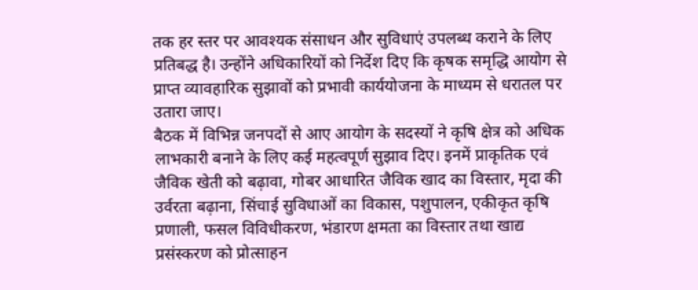तक हर स्तर पर आवश्यक संसाधन और सुविधाएं उपलब्ध कराने के लिए प्रतिबद्ध है। उन्होंने अधिकारियों को निर्देश दिए कि कृषक समृद्धि आयोग से प्राप्त व्यावहारिक सुझावों को प्रभावी कार्ययोजना के माध्यम से धरातल पर उतारा जाए।
बैठक में विभिन्न जनपदों से आए आयोग के सदस्यों ने कृषि क्षेत्र को अधिक लाभकारी बनाने के लिए कई महत्वपूर्ण सुझाव दिए। इनमें प्राकृतिक एवं जैविक खेती को बढ़ावा, गोबर आधारित जैविक खाद का विस्तार, मृदा की उर्वरता बढ़ाना, सिंचाई सुविधाओं का विकास, पशुपालन, एकीकृत कृषि प्रणाली, फसल विविधीकरण, भंडारण क्षमता का विस्तार तथा खाद्य प्रसंस्करण को प्रोत्साहन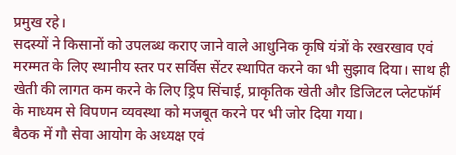प्रमुख रहे।
सदस्यों ने किसानों को उपलब्ध कराए जाने वाले आधुनिक कृषि यंत्रों के रखरखाव एवं मरम्मत के लिए स्थानीय स्तर पर सर्विस सेंटर स्थापित करने का भी सुझाव दिया। साथ ही खेती की लागत कम करने के लिए ड्रिप सिंचाई, प्राकृतिक खेती और डिजिटल प्लेटफॉर्म के माध्यम से विपणन व्यवस्था को मजबूत करने पर भी जोर दिया गया।
बैठक में गौ सेवा आयोग के अध्यक्ष एवं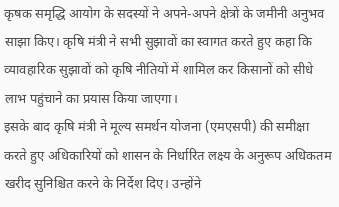कृषक समृद्धि आयोग के सदस्यों ने अपने-अपने क्षेत्रों के जमीनी अनुभव साझा किए। कृषि मंत्री ने सभी सुझावों का स्वागत करते हुए कहा कि व्यावहारिक सुझावों को कृषि नीतियों में शामिल कर किसानों को सीधे लाभ पहुंचाने का प्रयास किया जाएगा।
इसके बाद कृषि मंत्री ने मूल्य समर्थन योजना (एमएसपी) की समीक्षा करते हुए अधिकारियों को शासन के निर्धारित लक्ष्य के अनुरूप अधिकतम खरीद सुनिश्चित करने के निर्देश दिए। उन्होंने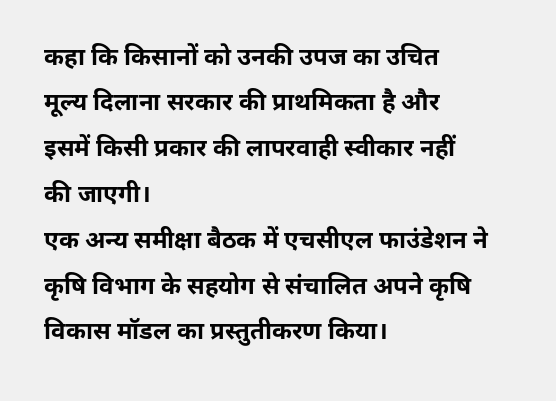कहा कि किसानों को उनकी उपज का उचित मूल्य दिलाना सरकार की प्राथमिकता है और इसमें किसी प्रकार की लापरवाही स्वीकार नहीं की जाएगी।
एक अन्य समीक्षा बैठक में एचसीएल फाउंडेशन ने कृषि विभाग के सहयोग से संचालित अपने कृषि विकास मॉडल का प्रस्तुतीकरण किया।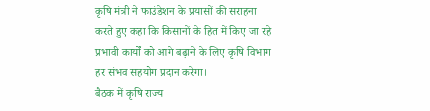कृषि मंत्री ने फाउंडेशन के प्रयासों की सराहना करते हुए कहा कि किसानों के हित में किए जा रहे प्रभावी कार्यों को आगे बढ़ाने के लिए कृषि विभाग हर संभव सहयोग प्रदान करेगा।
बैठक में कृषि राज्य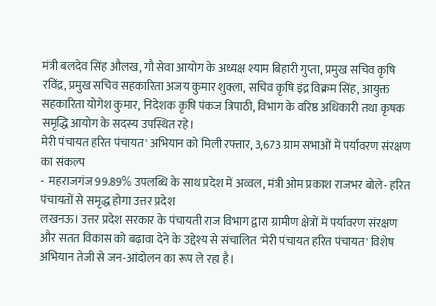मंत्री बलदेव सिंह औलख, गौ सेवा आयोग के अध्यक्ष श्याम बिहारी गुप्ता, प्रमुख सचिव कृषि रविंद्र, प्रमुख सचिव सहकारिता अजय कुमार शुक्ला, सचिव कृषि इंद्र विक्रम सिंह, आयुक्त सहकारिता योगेश कुमार, निदेशक कृषि पंकज त्रिपाठी, विभाग के वरिष्ठ अधिकारी तथा कृषक समृद्धि आयोग के सदस्य उपस्थित रहे।
मेरी पंचायत हरित पंचायत' अभियान को मिली रफ्तार, 3,673 ग्राम सभाओं में पर्यावरण संरक्षण का संकल्प
-  महराजगंज 99.89% उपलब्धि के साथ प्रदेश में अव्वल, मंत्री ओम प्रकाश राजभर बोले- हरित पंचायतों से समृद्ध होगा उत्तर प्रदेश
लखनऊ। उत्तर प्रदेश सरकार के पंचायती राज विभाग द्वारा ग्रामीण क्षेत्रों में पर्यावरण संरक्षण और सतत विकास को बढ़ावा देने के उद्देश्य से संचालित 'मेरी पंचायत हरित पंचायत' विशेष अभियान तेजी से जन-आंदोलन का रूप ले रहा है।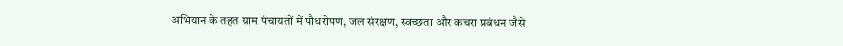अभियान के तहत ग्राम पंचायतों में पौधरोपण, जल संरक्षण, स्वच्छता और कचरा प्रबंधन जैसे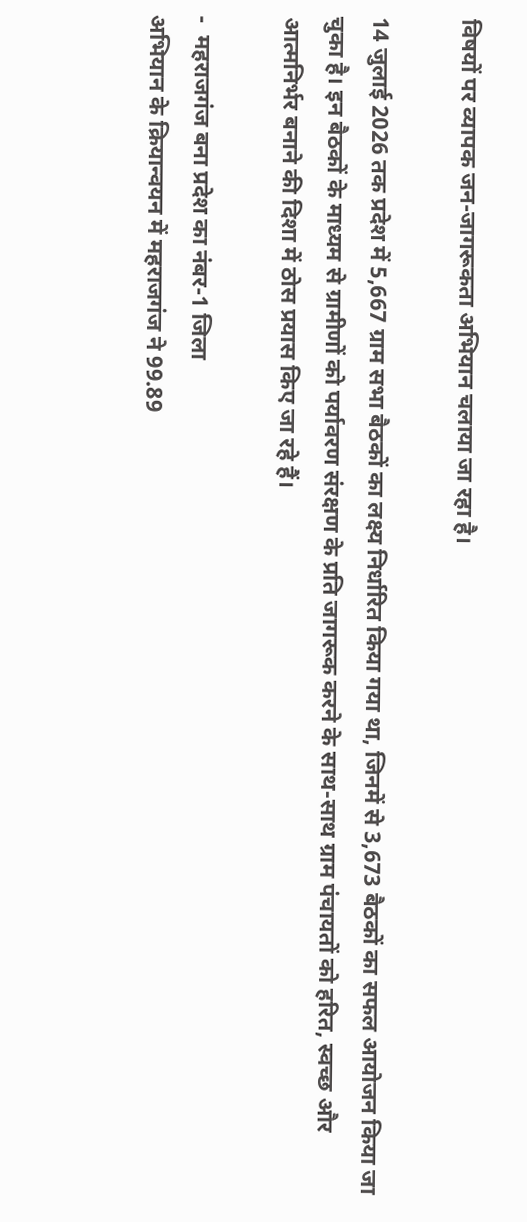विषयों पर व्यापक जन-जागरूकता अभियान चलाया जा रहा है।

14 जुलाई 2026 तक प्रदेश में 5,667 ग्राम सभा बैठकों का लक्ष्य निर्धारित किया गया था, जिनमें से 3,673 बैठकों का सफल आयोजन किया जा चुका है। इन बैठकों के माध्यम से ग्रामीणों को पर्यावरण संरक्षण के प्रति जागरूक करने के साथ-साथ ग्राम पंचायतों को हरित, स्वच्छ और आत्मनिर्भर बनाने की दिशा में ठोस प्रयास किए जा रहे हैं।

-  महराजगंज बना प्रदेश का नंबर-1 जिला
अभियान के क्रियान्वयन में महराजगंज ने 99.89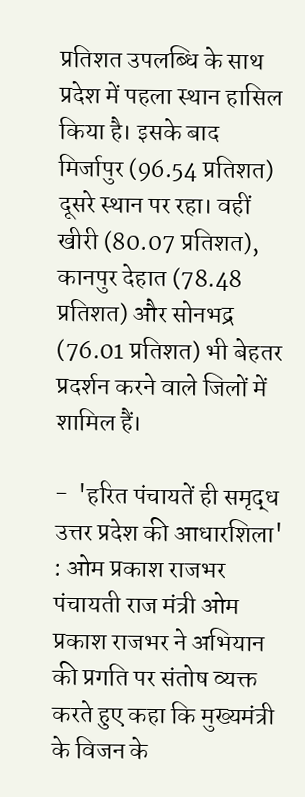प्रतिशत उपलब्धि के साथ प्रदेश में पहला स्थान हासिल किया है। इसके बाद मिर्जापुर (96.54 प्रतिशत) दूसरे स्थान पर रहा। वहीं खीरी (80.07 प्रतिशत), कानपुर देहात (78.48 प्रतिशत) और सोनभद्र (76.01 प्रतिशत) भी बेहतर प्रदर्शन करने वाले जिलों में शामिल हैं।

-  'हरित पंचायतें ही समृद्ध उत्तर प्रदेश की आधारशिला' : ओम प्रकाश राजभर
पंचायती राज मंत्री ओम प्रकाश राजभर ने अभियान की प्रगति पर संतोष व्यक्त करते हुए कहा कि मुख्यमंत्री के विजन के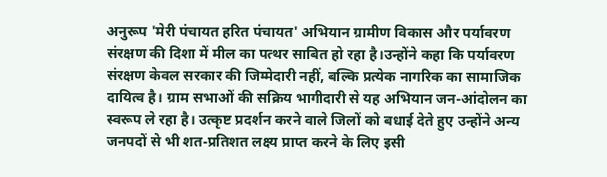अनुरूप 'मेरी पंचायत हरित पंचायत' अभियान ग्रामीण विकास और पर्यावरण संरक्षण की दिशा में मील का पत्थर साबित हो रहा है।उन्होंने कहा कि पर्यावरण संरक्षण केवल सरकार की जिम्मेदारी नहीं, बल्कि प्रत्येक नागरिक का सामाजिक दायित्व है। ग्राम सभाओं की सक्रिय भागीदारी से यह अभियान जन-आंदोलन का स्वरूप ले रहा है। उत्कृष्ट प्रदर्शन करने वाले जिलों को बधाई देते हुए उन्होंने अन्य जनपदों से भी शत-प्रतिशत लक्ष्य प्राप्त करने के लिए इसी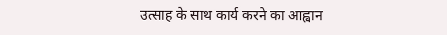उत्साह के साथ कार्य करने का आह्वान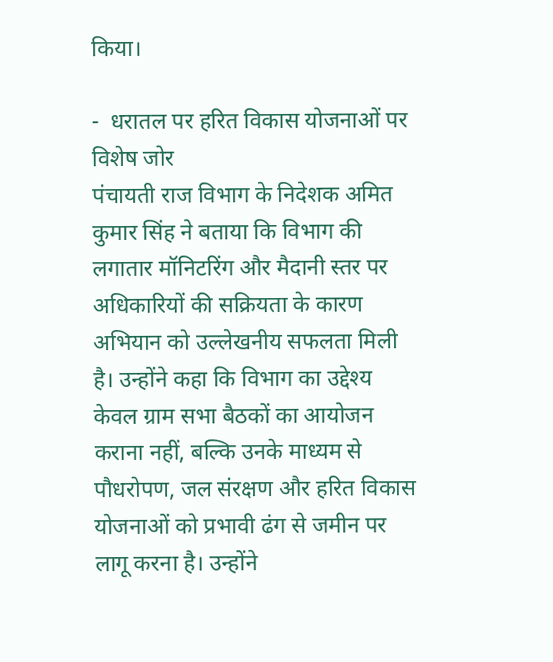किया।

-  धरातल पर हरित विकास योजनाओं पर विशेष जोर
पंचायती राज विभाग के निदेशक अमित कुमार सिंह ने बताया कि विभाग की लगातार मॉनिटरिंग और मैदानी स्तर पर अधिकारियों की सक्रियता के कारण अभियान को उल्लेखनीय सफलता मिली है। उन्होंने कहा कि विभाग का उद्देश्य केवल ग्राम सभा बैठकों का आयोजन कराना नहीं, बल्कि उनके माध्यम से पौधरोपण, जल संरक्षण और हरित विकास योजनाओं को प्रभावी ढंग से जमीन पर लागू करना है। उन्होंने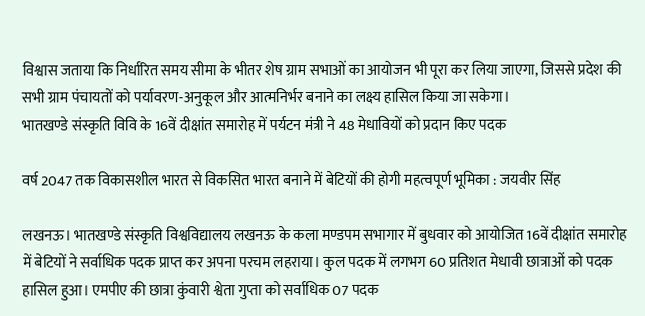विश्वास जताया कि निर्धारित समय सीमा के भीतर शेष ग्राम सभाओं का आयोजन भी पूरा कर लिया जाएगा, जिससे प्रदेश की सभी ग्राम पंचायतों को पर्यावरण-अनुकूल और आत्मनिर्भर बनाने का लक्ष्य हासिल किया जा सकेगा।
भातखण्डे संस्कृति विवि के 16वें दीक्षांत समारोह में पर्यटन मंत्री ने 48 मेधावियों को प्रदान किए पदक

वर्ष 2047 तक विकासशील भारत से विकसित भारत बनाने में बेटियों की होगी महत्वपूर्ण भूमिका : जयवीर सिंह

लखनऊ। भातखण्डे संस्कृति विश्वविद्यालय लखनऊ के कला मण्डपम सभागार में बुधवार को आयोजित 16वें दीक्षांत समारोह में बेटियों ने सर्वाधिक पदक प्राप्त कर अपना परचम लहराया। कुल पदक में लगभग 60 प्रतिशत मेधावी छात्राओं को पदक हासिल हुआ। एमपीए की छात्रा कुंवारी श्वेता गुप्ता को सर्वाधिक 07 पदक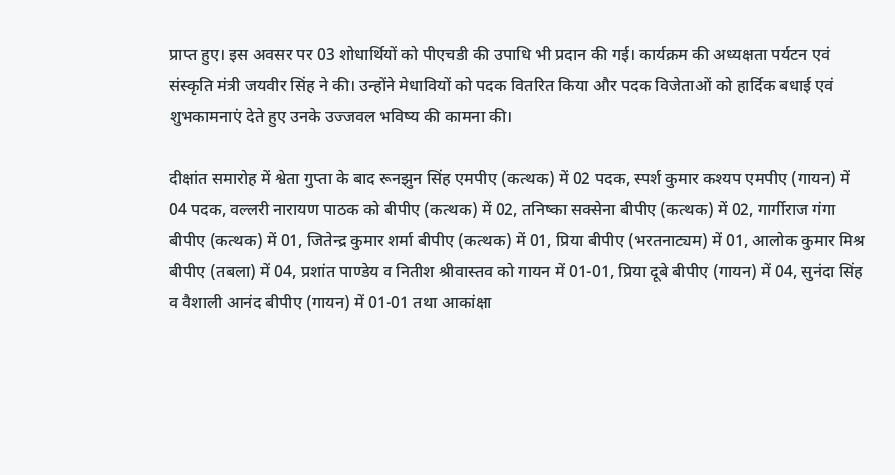प्राप्त हुए। इस अवसर पर 03 शोधार्थियों को पीएचडी की उपाधि भी प्रदान की गई। कार्यक्रम की अध्यक्षता पर्यटन एवं संस्कृति मंत्री जयवीर सिंह ने की। उन्होंने मेधावियों को पदक वितरित किया और पदक विजेताओं को हार्दिक बधाई एवं शुभकामनाएं देते हुए उनके उज्जवल भविष्य की कामना की।

दीक्षांत समारोह में श्वेता गुप्ता के बाद रूनझुन सिंह एमपीए (कत्थक) में 02 पदक, स्पर्श कुमार कश्यप एमपीए (गायन) में 04 पदक, वल्लरी नारायण पाठक को बीपीए (कत्थक) में 02, तनिष्का सक्सेना बीपीए (कत्थक) में 02, गार्गीराज गंगा बीपीए (कत्थक) में 01, जितेन्द्र कुमार शर्मा बीपीए (कत्थक) में 01, प्रिया बीपीए (भरतनाट्यम) में 01, आलोक कुमार मिश्र बीपीए (तबला) में 04, प्रशांत पाण्डेय व नितीश श्रीवास्तव को गायन में 01-01, प्रिया दूबे बीपीए (गायन) में 04, सुनंदा सिंह व वैशाली आनंद बीपीए (गायन) में 01-01 तथा आकांक्षा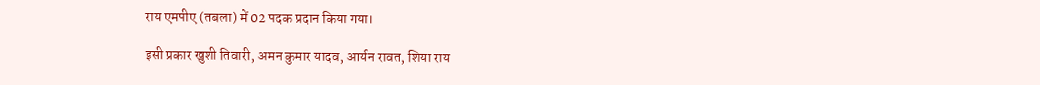राय एमपीए (तबला) में 02 पदक प्रदान किया गया।

इसी प्रकार खुशी तिवारी, अमन कुमार यादव, आर्यन रावत, शिया राय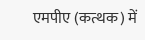एमपीए (कत्थक) में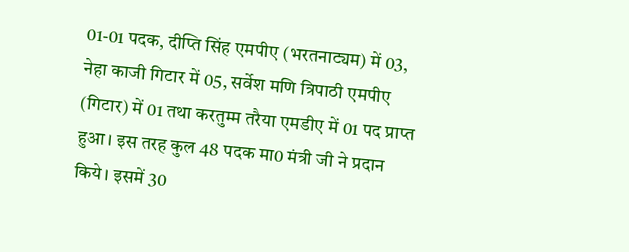01-01 पदक, दीप्ति सिंह एमपीए (भरतनाट्यम) में 03, नेहा काजी गिटार में 05, सर्वेश मणि त्रिपाठी एमपीए (गिटार) में 01 तथा करतुम्म तरैया एमडीए में 01 पद प्राप्त हुआ। इस तरह कुल 48 पदक मा0 मंत्री जी ने प्रदान किये। इसमें 30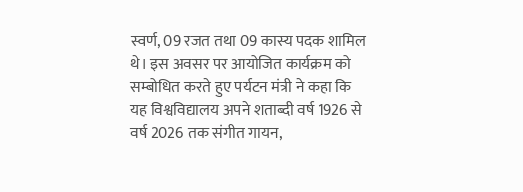स्वर्ण, 09 रजत तथा 09 कास्य पदक शामिल थे। इस अवसर पर आयोजित कार्यक्रम को सम्बोधित करते हुए पर्यटन मंत्री ने कहा कि यह विश्वविद्यालय अपने शताब्दी वर्ष 1926 से वर्ष 2026 तक संगीत गायन,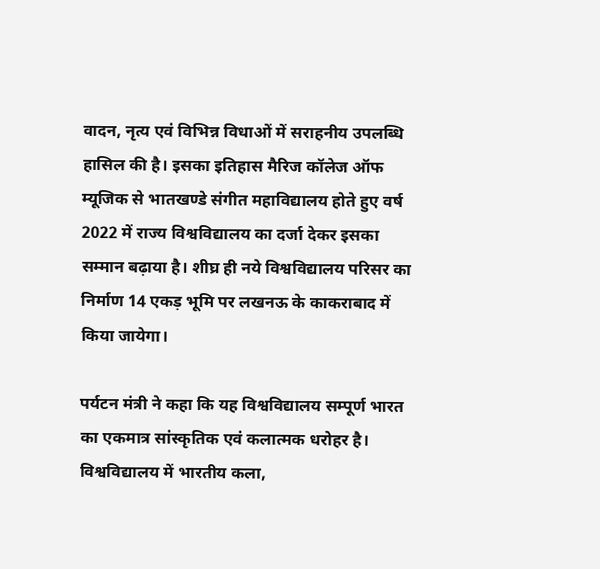वादन, नृत्य एवं विभिन्न विधाओं में सराहनीय उपलब्धि हासिल की है। इसका इतिहास मैरिज कॉलेज ऑफ म्यूजिक से भातखण्डे संगीत महाविद्यालय होते हुए वर्ष 2022 में राज्य विश्वविद्यालय का दर्जा देकर इसका सम्मान बढ़ाया है। शीघ्र ही नये विश्वविद्यालय परिसर का निर्माण 14 एकड़ भूमि पर लखनऊ के काकराबाद में किया जायेगा।

पर्यटन मंत्री ने कहा कि यह विश्वविद्यालय सम्पूर्ण भारत का एकमात्र सांस्कृतिक एवं कलात्मक धरोहर है। विश्वविद्यालय में भारतीय कला,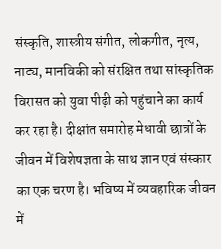संस्कृति, शास्त्रीय संगीत, लोकगीत, नृत्य, नाट्य, मानविकी को संरक्षित तथा सांस्कृतिक विरासत को युवा पीढ़ी को पहुंचाने का कार्य कर रहा है। दीक्षांत समारोह मेधावी छात्रों के जीवन में विशेषज्ञता के साथ ज्ञान एवं संस्कार का एक चरण है। भविष्य में व्यवहारिक जीवन में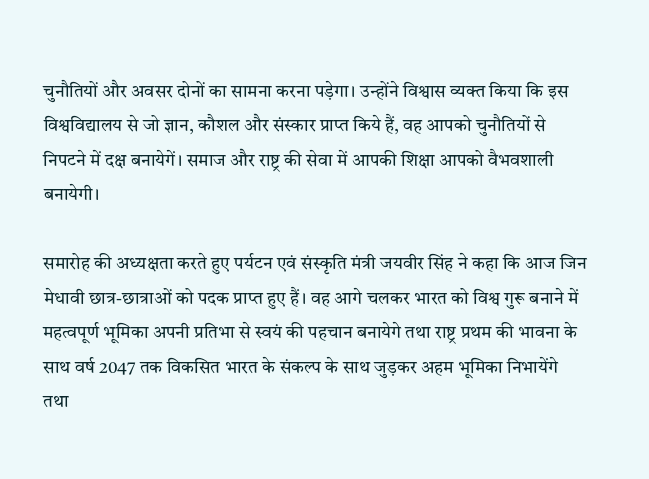चुनौतियों और अवसर दोनों का सामना करना पड़ेगा। उन्होंने विश्वास व्यक्त किया कि इस विश्वविद्यालय से जो ज्ञान, कौशल और संस्कार प्राप्त किये हैं, वह आपको चुनौतियों से निपटने में दक्ष बनायेगें। समाज और राष्ट्र की सेवा में आपकी शिक्षा आपको वैभवशाली बनायेगी।

समारोह की अध्यक्षता करते हुए पर्यटन एवं संस्कृति मंत्री जयवीर सिंह ने कहा कि आज जिन मेधावी छात्र-छात्राओं को पदक प्राप्त हुए हैं। वह आगे चलकर भारत को विश्व गुरू बनाने में महत्वपूर्ण भूमिका अपनी प्रतिभा से स्वयं की पहचान बनायेगे तथा राष्ट्र प्रथम की भावना के साथ वर्ष 2047 तक विकसित भारत के संकल्प के साथ जुड़कर अहम भूमिका निभायेंगे तथा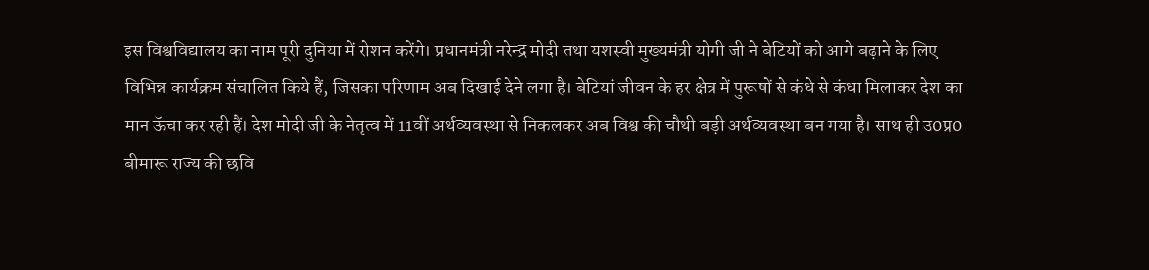इस विश्वविद्यालय का नाम पूरी दुनिया में रोशन करेंगे। प्रधानमंत्री नरेन्द्र मोदी तथा यशस्वी मुख्यमंत्री योगी जी ने बेटियों को आगे बढ़ाने के लिए विभिन्न कार्यक्रम संचालित किये हैं, जिसका परिणाम अब दिखाई देने लगा है। बेटियां जीवन के हर क्षेत्र में पुरूषों से कंधे से कंधा मिलाकर देश का मान ऊॅचा कर रही हैं। देश मोदी जी के नेतृत्व में 11वीं अर्थव्यवस्था से निकलकर अब विश्व की चौथी बड़ी अर्थव्यवस्था बन गया है। साथ ही उ0प्र0 बीमारू राज्य की छवि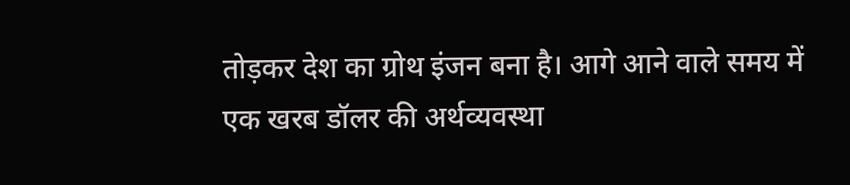तोड़कर देश का ग्रोथ इंजन बना है। आगे आने वाले समय में एक खरब डॉलर की अर्थव्यवस्था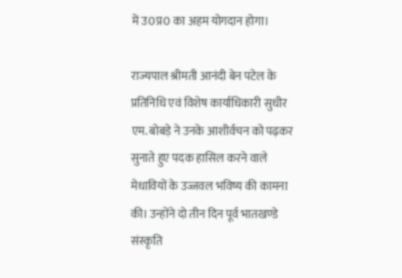में उ0प्र0 का अहम योगदान होगा।

राज्यपाल श्रीमती आनंदी बेन पटेल के प्रतिनिधि एवं विशेष कार्याधिकारी सुधीर एम. बोबड़े ने उनके आशीर्वचन को पढ़कर सुनाते हुए पदक हासिल करने वाले मेधावियों के उज्जवल भविष्य की कामना की। उन्होंने दो तीन दिन पूर्व भातखण्डे संस्कृति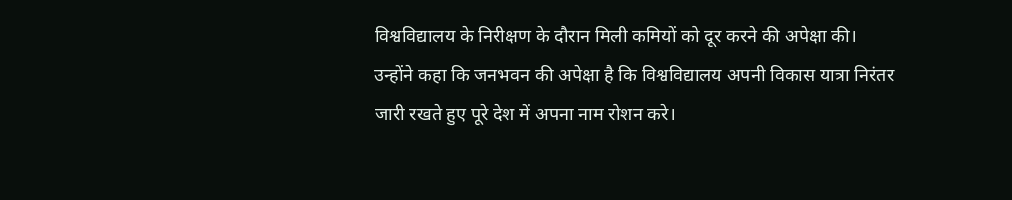विश्वविद्यालय के निरीक्षण के दौरान मिली कमियों को दूर करने की अपेक्षा की। उन्होंने कहा कि जनभवन की अपेक्षा है कि विश्वविद्यालय अपनी विकास यात्रा निरंतर जारी रखते हुए पूरे देश में अपना नाम रोशन करे।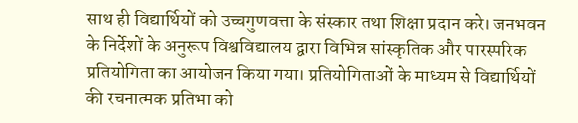साथ ही विद्यार्थियों को उच्चगुणवत्ता के संस्कार तथा शिक्षा प्रदान करे। जनभवन के निर्देशों के अनुरूप विश्वविद्यालय द्वारा विभिन्न सांस्कृतिक और पारस्परिक प्रतियोगिता का आयोजन किया गया। प्रतियोगिताओं के माध्यम से विद्यार्थियों की रचनात्मक प्रतिभा को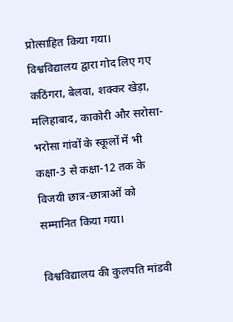प्रोत्साहित किया गया। विश्वविद्यालय द्वारा गोद लिए गए कठिंगरा, बेलवा, शक्कर खेड़ा, मलिहाबाद, काकोरी और सरोसा-भरोसा गांवों के स्कूलों में भी कक्षा-3 से कक्षा-12 तक के विजयी छात्र-छात्राओं को सम्मानित किया गया।

विश्वविद्यालय की कुलपति मांडवी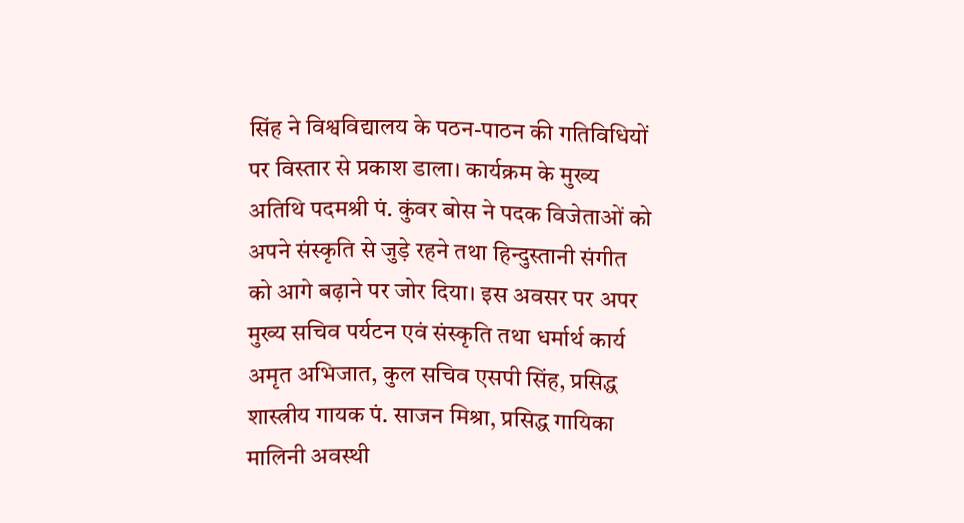सिंह ने विश्वविद्यालय के पठन-पाठन की गतिविधियों पर विस्तार से प्रकाश डाला। कार्यक्रम के मुख्य अतिथि पदमश्री पं. कुंवर बोस ने पदक विजेताओं को अपने संस्कृति से जुड़े रहने तथा हिन्दुस्तानी संगीत को आगे बढ़ाने पर जोर दिया। इस अवसर पर अपर मुख्य सचिव पर्यटन एवं संस्कृति तथा धर्मार्थ कार्य अमृत अभिजात, कुल सचिव एसपी सिंह, प्रसिद्ध शास्त्रीय गायक पं. साजन मिश्रा, प्रसिद्ध गायिका मालिनी अवस्थी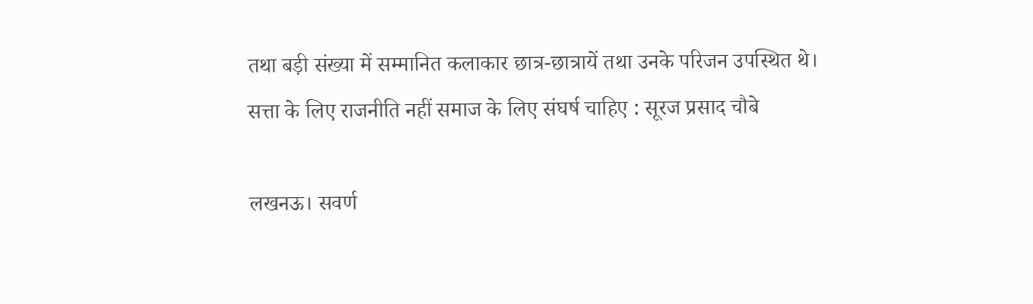तथा बड़ी संख्या में सम्मानित कलाकार छात्र-छात्रायें तथा उनके परिजन उपस्थित थे।
सत्ता के लिए राजनीति नहीं समाज के लिए संघर्ष चाहिए : सूरज प्रसाद चौबे

लखनऊ। सवर्ण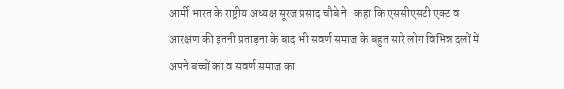आर्मी भारत के राष्ट्रीय अध्यक्ष सूरज प्रसाद चौबे ने   कहा कि एससीएसटी एक्ट व आरक्षण की इतनी प्रताड़ना के बाद भी सवर्ण समाज के बहुत सारे लोग विभिन्न दलों में अपने बच्चों का व सवर्ण समाज का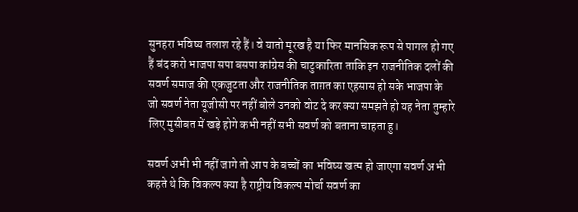सुनहरा भविष्य तलाश रहे हैं। वे यातो मूरख है या फिर मानसिक रूप से पागल हो गए हैं बंद करो भाजपा सपा बसपा कांग्रेस की चाटुकारिता ताकि इन राजनीतिक दलों की सवर्ण समाज की एकजुटता और राजनीतिक ताग़त का एहसास हो सके भाजपा के जो सवर्ण नेता यूजीसी पर नहीं बोले उनको वोट दे कर क्या समझते हो यह नेता तुम्हारे लिए मुसीबत में खड़े होगे कभी नहीं सभी सवर्ण को बताना चाहता हु।

सवर्ण अभी भी नहीं जागे तो आप के बच्चों का भविष्य खत्म हो जाएगा सवर्ण अभी कहते थे कि विकल्प क्या है राष्ट्रीय विकल्प मोर्चा सवर्ण का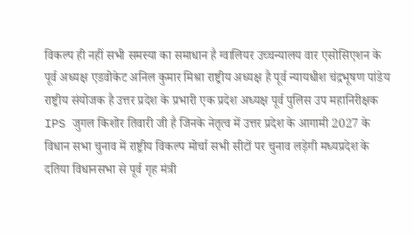विकल्प ही नहीं सभी समस्या का समाधान है ग्वालियर उच्चन्यालय वार एसोसिएशन के पूर्व अध्यक्ष एडवोकेट अनिल कुमार मिश्रा राष्ट्रीय अध्यक्ष है पूर्व न्यायधीश चंद्रभूषण पांडेय राष्ट्रीय संयोजक है उत्तर प्रदेश के प्रभारी एक प्रदेश अध्यक्ष पूर्व पुलिस उप महानिरीक्षक IPS जुगल किशोर तिवारी जी है जिनके नेतृत्व में उत्तर प्रदेश के आगामी 2027 के विधान सभा चुनाव में राष्ट्रीय विकल्प मोर्चा सभी सीटों पर चुनाव लड़ेगी मध्यप्रदेश के दतिया विधानसभा से पूर्व गृह मंत्री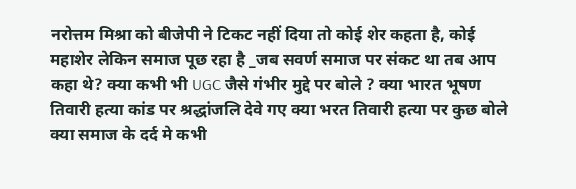नरोत्तम मिश्रा को बीजेपी ने टिकट नहीं दिया तो कोई शेर कहता है, कोई महाशेर लेकिन समाज पूछ रहा है _जब सवर्ण समाज पर संकट था तब आप कहा थे? क्या कभी भी UGC जैसे गंभीर मुद्दे पर बोले ? क्या भारत भूषण तिवारी हत्या कांड पर श्रद्धांजलि देवे गए क्या भरत तिवारी हत्या पर कुछ बोले क्या समाज के दर्द मे कभी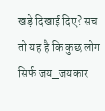खड़े दिखाई दिए? सच तो यह है कि कुछ लोग सिर्फ जय_जयकार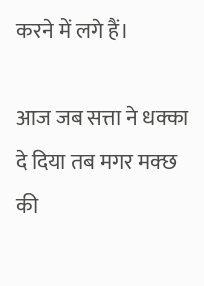करने में लगे हैं।

आज जब सत्ता ने धक्का दे दिया तब मगर मक्छ की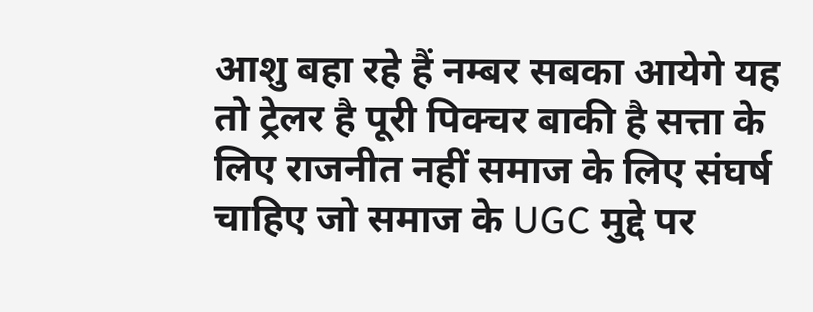आशु बहा रहे हैं नम्बर सबका आयेगे यह तो ट्रेलर है पूरी पिक्चर बाकी है सत्ता के लिए राजनीत नहीं समाज के लिए संघर्ष चाहिए जो समाज के UGC मुद्दे पर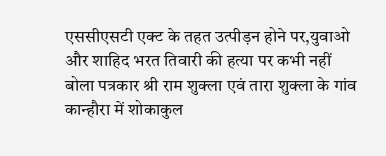एससीएसटी एक्ट के तहत उत्पीड़न होने पर,युवाओ और शाहिद भरत तिवारी की हत्या पर कभी नहीं बोला पत्रकार श्री राम शुक्ला एवं तारा शुक्ला के गांव कान्हौरा में शोकाकुल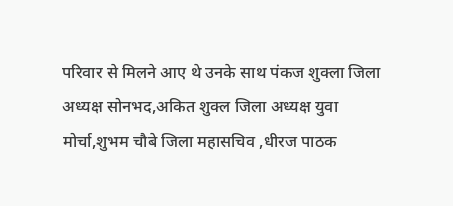परिवार से मिलने आए थे उनके साथ पंकज शुक्ला जिला अध्यक्ष सोनभद,अकित शुक्ल जिला अध्यक्ष युवा मोर्चा,शुभम चौबे जिला महासचिव ,धीरज पाठक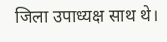जिला उपाध्यक्ष साथ थे।